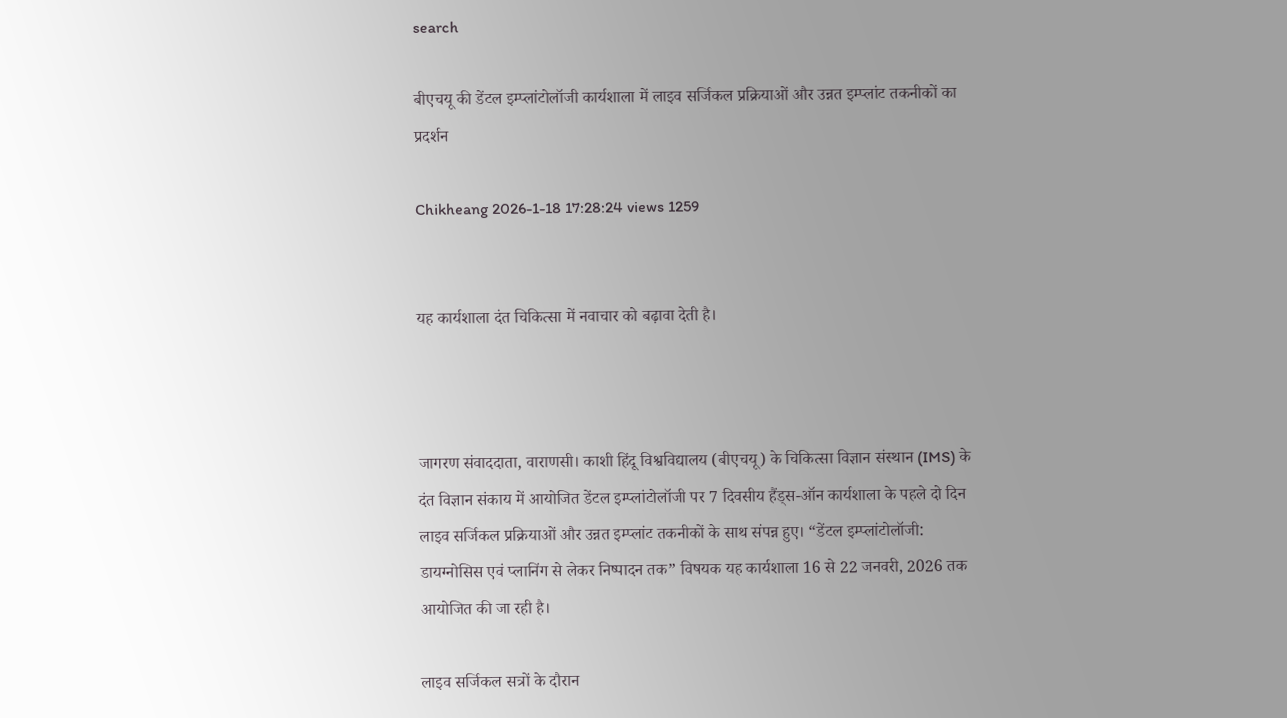search

बीएचयू की डेंटल इम्प्लांटोलॉजी कार्यशाला में लाइव सर्जिकल प्रक्रियाओं और उन्नत इम्प्लांट तकनीकों का प्रदर्शन

Chikheang 2026-1-18 17:28:24 views 1259


यह कार्यशाला दंत चिकित्सा में नवाचार को बढ़ावा देती है।



जागरण संवाददाता, वाराणसी। काशी हिंदू विश्वविद्यालय (बीएचयू) के चिकित्सा विज्ञान संस्थान (IMS) के दंत विज्ञान संकाय में आयोजित डेंटल इम्प्लांटोलॉजी पर 7 दिवसीय हैंड्स-ऑन कार्यशाला के पहले दो दिन लाइव सर्जिकल प्रक्रियाओं और उन्नत इम्प्लांट तकनीकों के साथ संपन्न हुए। “डेंटल इम्प्लांटोलॉजी: डायग्नोसिस एवं प्लानिंग से लेकर निष्पादन तक” विषयक यह कार्यशाला 16 से 22 जनवरी, 2026 तक आयोजित की जा रही है।

लाइव सर्जिकल सत्रों के दौरान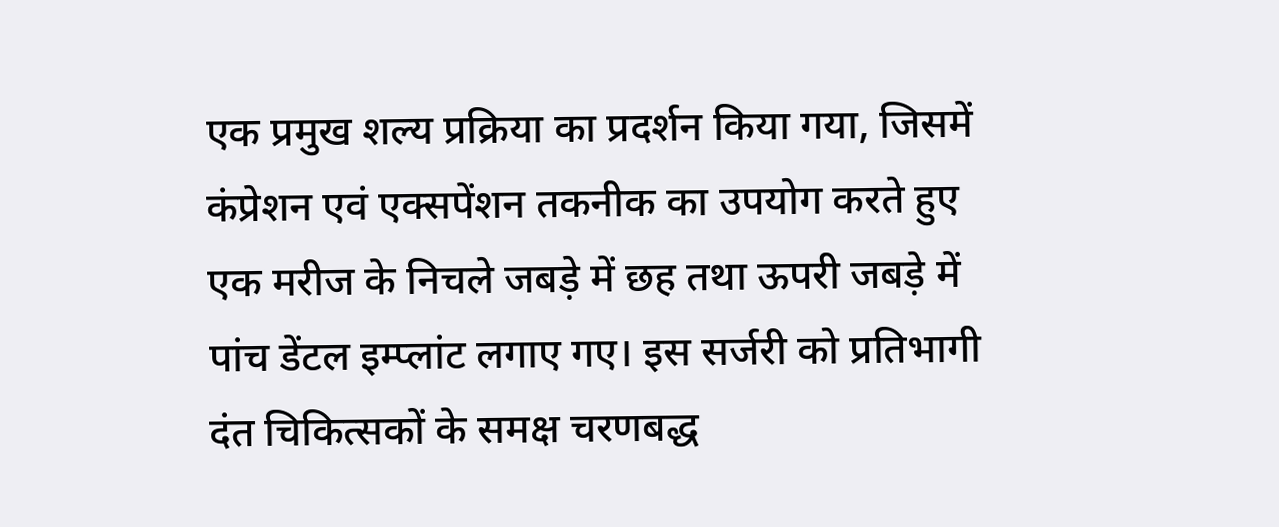एक प्रमुख शल्य प्रक्रिया का प्रदर्शन किया गया, जिसमें कंप्रेशन एवं एक्सपेंशन तकनीक का उपयोग करते हुए एक मरीज के निचले जबड़े में छह तथा ऊपरी जबड़े में पांच डेंटल इम्प्लांट लगाए गए। इस सर्जरी को प्रतिभागी दंत चिकित्सकों के समक्ष चरणबद्ध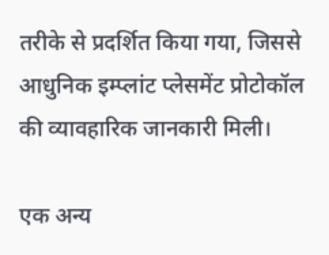तरीके से प्रदर्शित किया गया, जिससे आधुनिक इम्प्लांट प्लेसमेंट प्रोटोकॉल की व्यावहारिक जानकारी मिली।

एक अन्य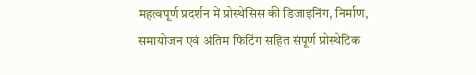महत्वपूर्ण प्रदर्शन में प्रोस्थेसिस की डिजाइनिंग, निर्माण, समायोजन एवं अंतिम फिटिंग सहित संपूर्ण प्रोस्थेटिक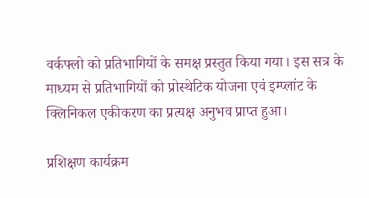वर्कफ्लो को प्रतिभागियों के समक्ष प्रस्तुत किया गया। इस सत्र के माध्यम से प्रतिभागियों को प्रोस्थेटिक योजना एवं इम्प्लांट के क्लिनिकल एकीकरण का प्रत्यक्ष अनुभव प्राप्त हुआ।

प्रशिक्षण कार्यक्रम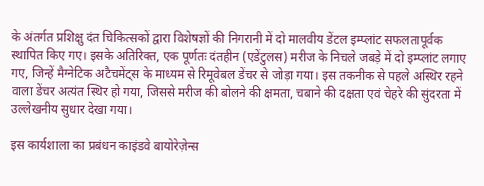के अंतर्गत प्रशिक्षु दंत चिकित्सकों द्वारा विशेषज्ञों की निगरानी में दो मालवीय डेंटल इम्प्लांट सफलतापूर्वक स्थापित किए गए। इसके अतिरिक्त, एक पूर्णतः दंतहीन (एडेंटुलस) मरीज के निचले जबड़े में दो इम्प्लांट लगाए गए, जिन्हें मैग्नेटिक अटैचमेंट्स के माध्यम से रिमूवेबल डेंचर से जोड़ा गया। इस तकनीक से पहले अस्थिर रहने वाला डेंचर अत्यंत स्थिर हो गया, जिससे मरीज की बोलने की क्षमता, चबाने की दक्षता एवं चेहरे की सुंदरता में उल्लेखनीय सुधार देखा गया।

इस कार्यशाला का प्रबंधन काइंडवे बायोरेज़ेन्स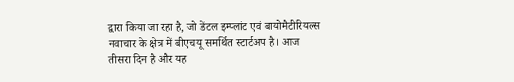द्वारा किया जा रहा है, जो डेंटल इम्प्लांट एवं बायोमैटीरियल्स नवाचार के क्षेत्र में बीएचयू समर्थित स्टार्टअप है। आज तीसरा दिन है और यह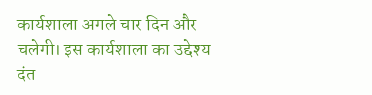कार्यशाला अगले चार दिन और चलेगी। इस कार्यशाला का उद्देश्य दंत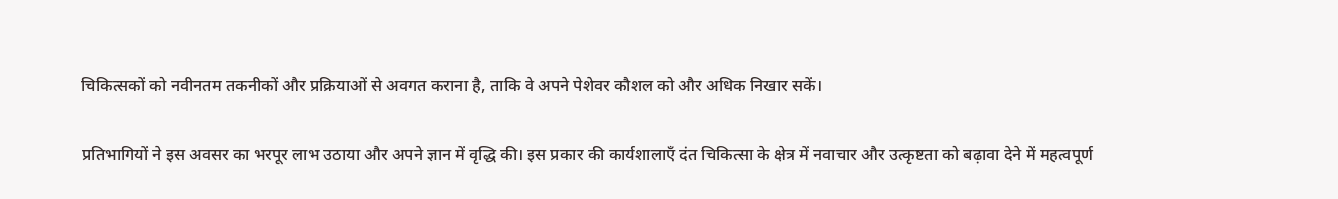चिकित्सकों को नवीनतम तकनीकों और प्रक्रियाओं से अवगत कराना है, ताकि वे अपने पेशेवर कौशल को और अधिक निखार सकें।

प्रतिभागियों ने इस अवसर का भरपूर लाभ उठाया और अपने ज्ञान में वृद्धि की। इस प्रकार की कार्यशालाएँ दंत चिकित्सा के क्षेत्र में नवाचार और उत्कृष्टता को बढ़ावा देने में महत्वपूर्ण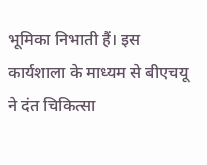भूमिका निभाती हैं। इस कार्यशाला के माध्यम से बीएचयू ने दंत चिकित्सा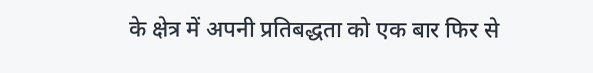के क्षेत्र में अपनी प्रतिबद्धता को एक बार फिर से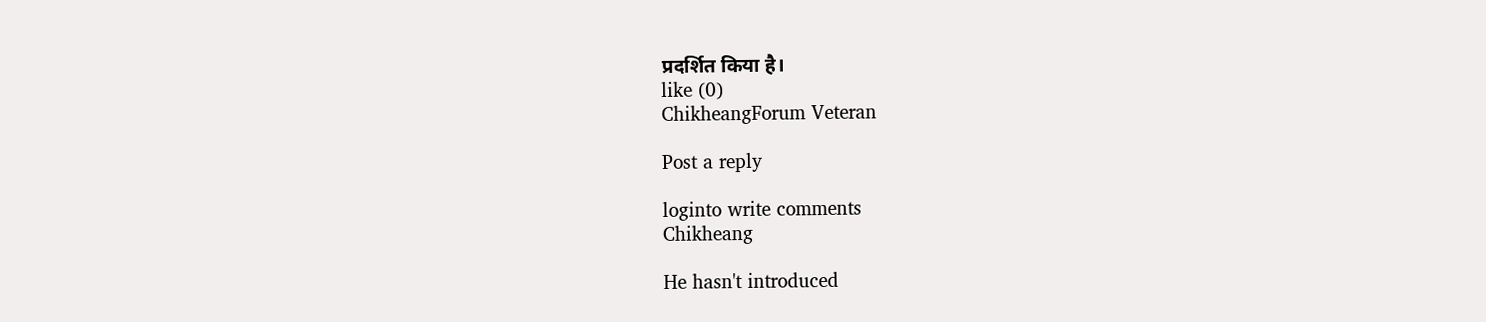प्रदर्शित किया है।
like (0)
ChikheangForum Veteran

Post a reply

loginto write comments
Chikheang

He hasn't introduced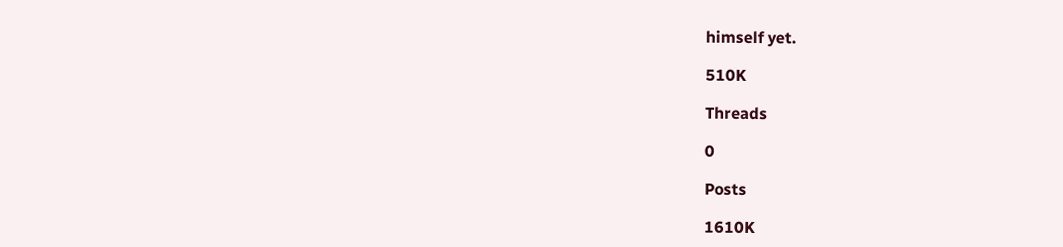himself yet.

510K

Threads

0

Posts

1610K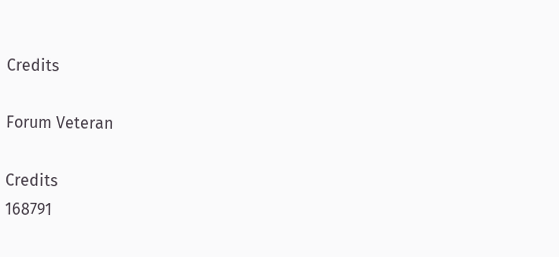Credits

Forum Veteran

Credits
168791